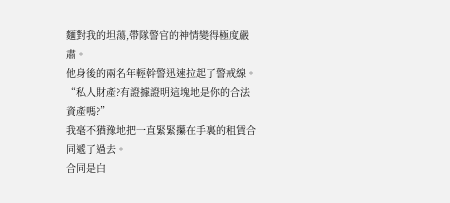麵對我的坦蕩,帶隊警官的神情變得極度嚴肅。
他身後的兩名年輕幹警迅速拉起了警戒線。
“私人財產?有證據證明這塊地是你的合法資產嗎?”
我毫不猶豫地把一直緊緊攥在手裏的租賃合同遞了過去。
合同是白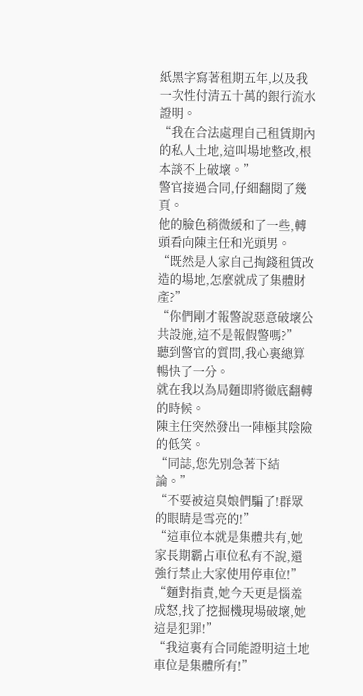紙黑字寫著租期五年,以及我一次性付清五十萬的銀行流水證明。
“我在合法處理自己租賃期內的私人土地,這叫場地整改,根本談不上破壞。”
警官接過合同,仔細翻閱了幾頁。
他的臉色稍微緩和了一些,轉頭看向陳主任和光頭男。
“既然是人家自己掏錢租賃改造的場地,怎麼就成了集體財產?”
“你們剛才報警說惡意破壞公共設施,這不是報假警嗎?”
聽到警官的質問,我心裏總算暢快了一分。
就在我以為局麵即將徹底翻轉的時候。
陳主任突然發出一陣極其陰險的低笑。
“同誌,您先別急著下結論。”
“不要被這臭娘們騙了!群眾的眼睛是雪亮的!”
“這車位本就是集體共有,她家長期霸占車位私有不說,還強行禁止大家使用停車位!”
“麵對指責,她今天更是惱羞成怒,找了挖掘機現場破壞,她這是犯罪!”
“我這裏有合同能證明這土地車位是集體所有!”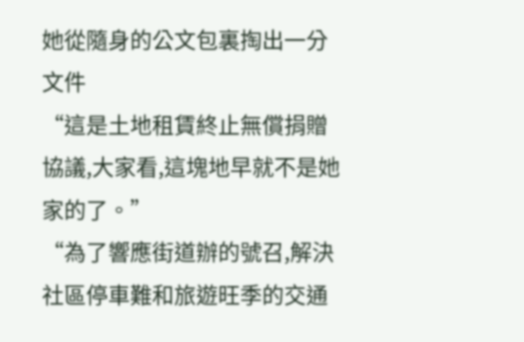她從隨身的公文包裏掏出一分文件
“這是土地租賃終止無償捐贈協議,大家看,這塊地早就不是她家的了。”
“為了響應街道辦的號召,解決社區停車難和旅遊旺季的交通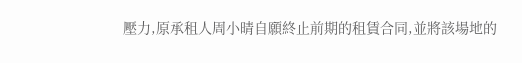壓力,原承租人周小晴自願終止前期的租賃合同,並將該場地的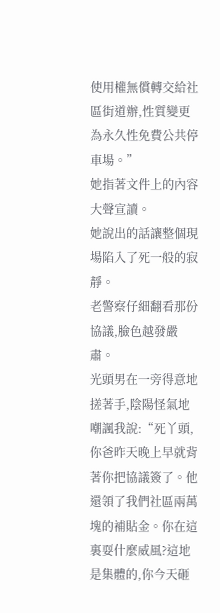使用權無償轉交給社區街道辦,性質變更為永久性免費公共停車場。”
她指著文件上的內容大聲宣讀。
她說出的話讓整個現場陷入了死一般的寂靜。
老警察仔細翻看那份協議,臉色越發嚴肅。
光頭男在一旁得意地搓著手,陰陽怪氣地嘲諷我說:“死丫頭,你爸昨天晚上早就背著你把協議簽了。他還領了我們社區兩萬塊的補貼金。你在這裏耍什麼威風?這地是集體的,你今天砸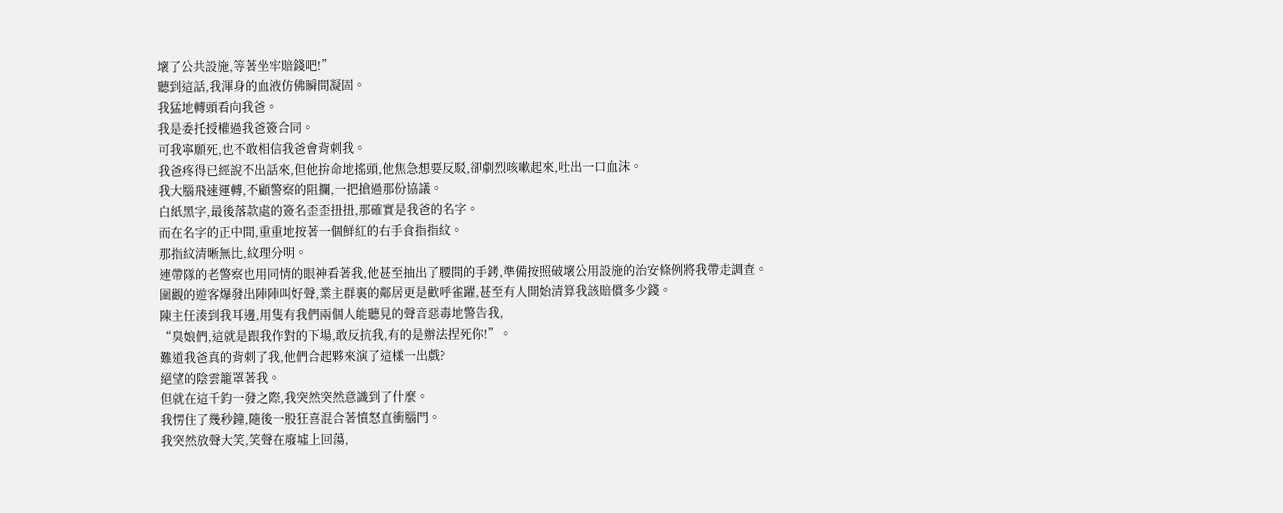壞了公共設施,等著坐牢賠錢吧!”
聽到這話,我渾身的血液仿佛瞬間凝固。
我猛地轉頭看向我爸。
我是委托授權過我爸簽合同。
可我寧願死,也不敢相信我爸會背刺我。
我爸疼得已經說不出話來,但他拚命地搖頭,他焦急想要反駁,卻劇烈咳嗽起來,吐出一口血沫。
我大腦飛速運轉,不顧警察的阻攔,一把搶過那份協議。
白紙黑字,最後落款處的簽名歪歪扭扭,那確實是我爸的名字。
而在名字的正中間,重重地按著一個鮮紅的右手食指指紋。
那指紋清晰無比,紋理分明。
連帶隊的老警察也用同情的眼神看著我,他甚至抽出了腰間的手銬,準備按照破壞公用設施的治安條例將我帶走調查。
圍觀的遊客爆發出陣陣叫好聲,業主群裏的鄰居更是歡呼雀躍,甚至有人開始清算我該賠償多少錢。
陳主任湊到我耳邊,用隻有我們兩個人能聽見的聲音惡毒地警告我,
“臭娘們,這就是跟我作對的下場,敢反抗我,有的是辦法捏死你!”。
難道我爸真的背刺了我,他們合起夥來演了這樣一出戲?
絕望的陰雲籠罩著我。
但就在這千鈞一發之際,我突然突然意識到了什麼。
我愣住了幾秒鐘,隨後一股狂喜混合著憤怒直衝腦門。
我突然放聲大笑,笑聲在廢墟上回蕩,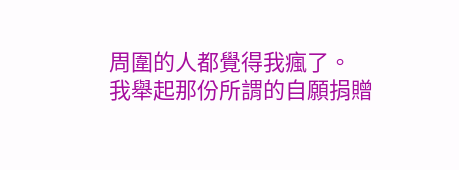周圍的人都覺得我瘋了。
我舉起那份所謂的自願捐贈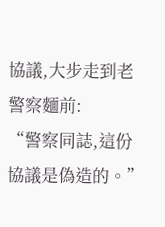協議,大步走到老警察麵前:
“警察同誌,這份協議是偽造的。”